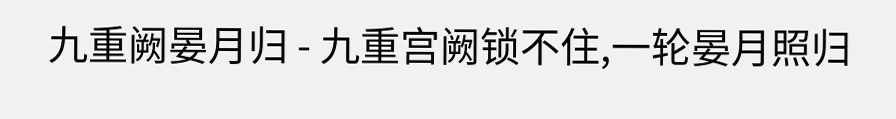九重阙晏月归 - 九重宫阙锁不住,一轮晏月照归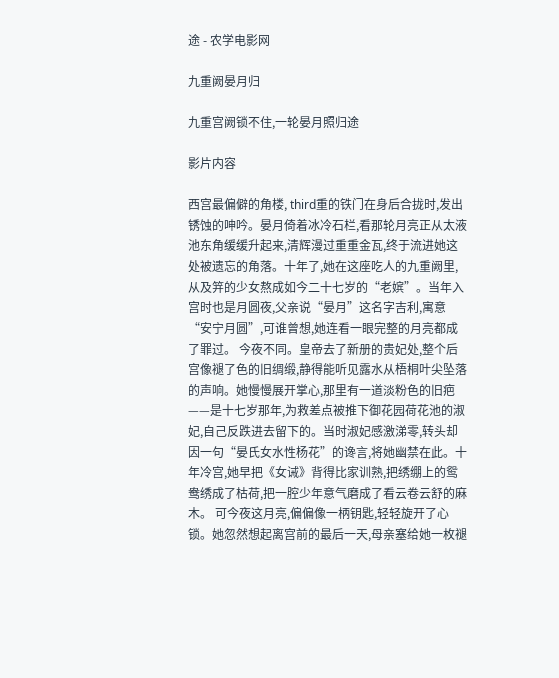途 - 农学电影网

九重阙晏月归

九重宫阙锁不住,一轮晏月照归途

影片内容

西宫最偏僻的角楼, third重的铁门在身后合拢时,发出锈蚀的呻吟。晏月倚着冰冷石栏,看那轮月亮正从太液池东角缓缓升起来,清辉漫过重重金瓦,终于流进她这处被遗忘的角落。十年了,她在这座吃人的九重阙里,从及笄的少女熬成如今二十七岁的“老嫔”。当年入宫时也是月圆夜,父亲说“晏月”这名字吉利,寓意“安宁月圆”,可谁曾想,她连看一眼完整的月亮都成了罪过。 今夜不同。皇帝去了新册的贵妃处,整个后宫像褪了色的旧绸缎,静得能听见露水从梧桐叶尖坠落的声响。她慢慢展开掌心,那里有一道淡粉色的旧疤——是十七岁那年,为救差点被推下御花园荷花池的淑妃,自己反跌进去留下的。当时淑妃感激涕零,转头却因一句“晏氏女水性杨花”的谗言,将她幽禁在此。十年冷宫,她早把《女诫》背得比家训熟,把绣绷上的鸳鸯绣成了枯荷,把一腔少年意气磨成了看云卷云舒的麻木。 可今夜这月亮,偏偏像一柄钥匙,轻轻旋开了心锁。她忽然想起离宫前的最后一天,母亲塞给她一枚褪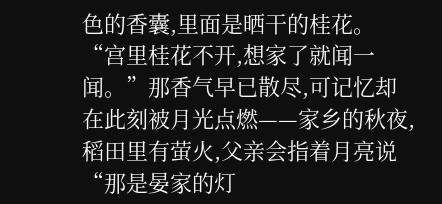色的香囊,里面是晒干的桂花。“宫里桂花不开,想家了就闻一闻。”那香气早已散尽,可记忆却在此刻被月光点燃——家乡的秋夜,稻田里有萤火,父亲会指着月亮说“那是晏家的灯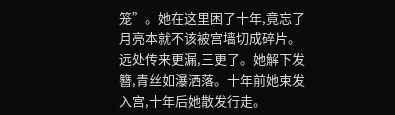笼”。她在这里困了十年,竟忘了月亮本就不该被宫墙切成碎片。 远处传来更漏,三更了。她解下发簪,青丝如瀑洒落。十年前她束发入宫,十年后她散发行走。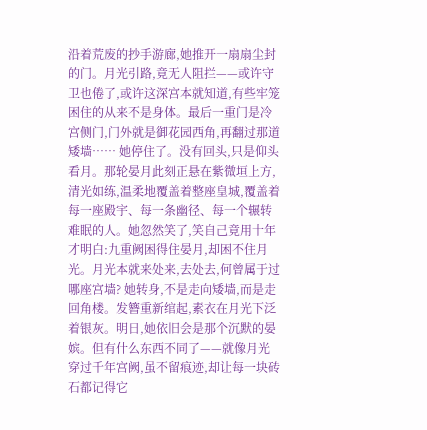沿着荒废的抄手游廊,她推开一扇扇尘封的门。月光引路,竟无人阻拦——或许守卫也倦了,或许这深宫本就知道,有些牢笼困住的从来不是身体。最后一重门是冷宫侧门,门外就是御花园西角,再翻过那道矮墙…… 她停住了。没有回头,只是仰头看月。那轮晏月此刻正悬在紫微垣上方,清光如练,温柔地覆盖着整座皇城,覆盖着每一座殿宇、每一条幽径、每一个辗转难眠的人。她忽然笑了,笑自己竟用十年才明白:九重阙困得住晏月,却困不住月光。月光本就来处来,去处去,何曾属于过哪座宫墙? 她转身,不是走向矮墙,而是走回角楼。发簪重新绾起,素衣在月光下泛着银灰。明日,她依旧会是那个沉默的晏嫔。但有什么东西不同了——就像月光穿过千年宫阙,虽不留痕迹,却让每一块砖石都记得它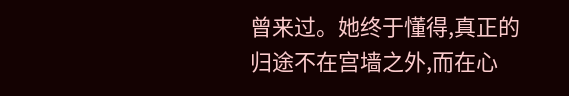曾来过。她终于懂得,真正的归途不在宫墙之外,而在心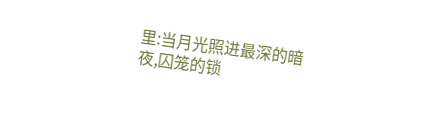里:当月光照进最深的暗夜,囚笼的锁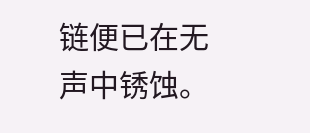链便已在无声中锈蚀。